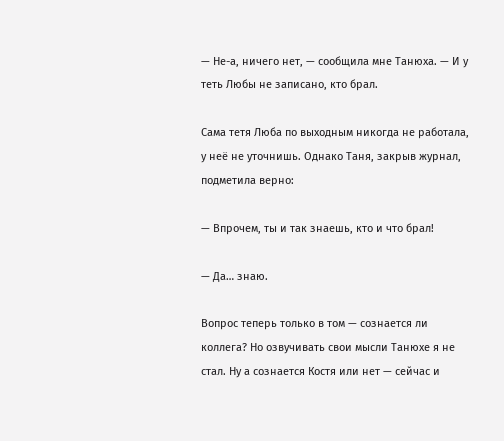— Не-а, ничего нет, — сообщила мне Танюха. — И у теть Любы не записано, кто брал.

Сама тетя Люба по выходным никогда не работала, у неё не уточнишь. Однако Таня, закрыв журнал, подметила верно:

— Впрочем, ты и так знаешь, кто и что брал!

— Да… знаю.

Вопрос теперь только в том — сознается ли коллега? Но озвучивать свои мысли Танюхе я не стал. Ну а сознается Костя или нет — сейчас и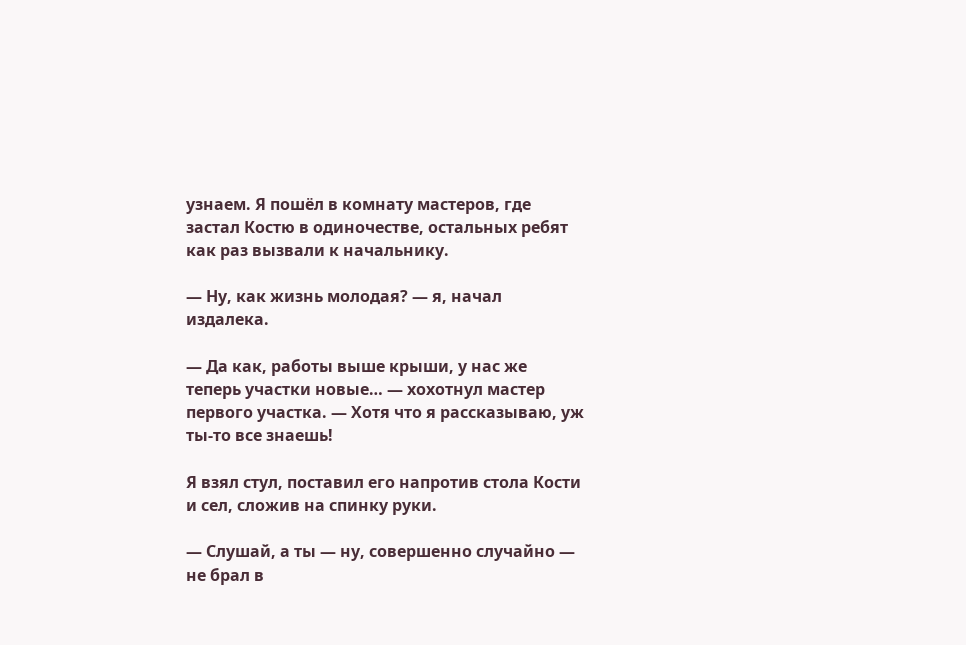узнаем. Я пошёл в комнату мастеров, где застал Костю в одиночестве, остальных ребят как раз вызвали к начальнику.

— Ну, как жизнь молодая? — я, начал издалека.

— Да как, работы выше крыши, у нас же теперь участки новые… — хохотнул мастер первого участка. — Хотя что я рассказываю, уж ты-то все знаешь!

Я взял стул, поставил его напротив стола Кости и сел, сложив на спинку руки.

— Слушай, а ты — ну, совершенно случайно — не брал в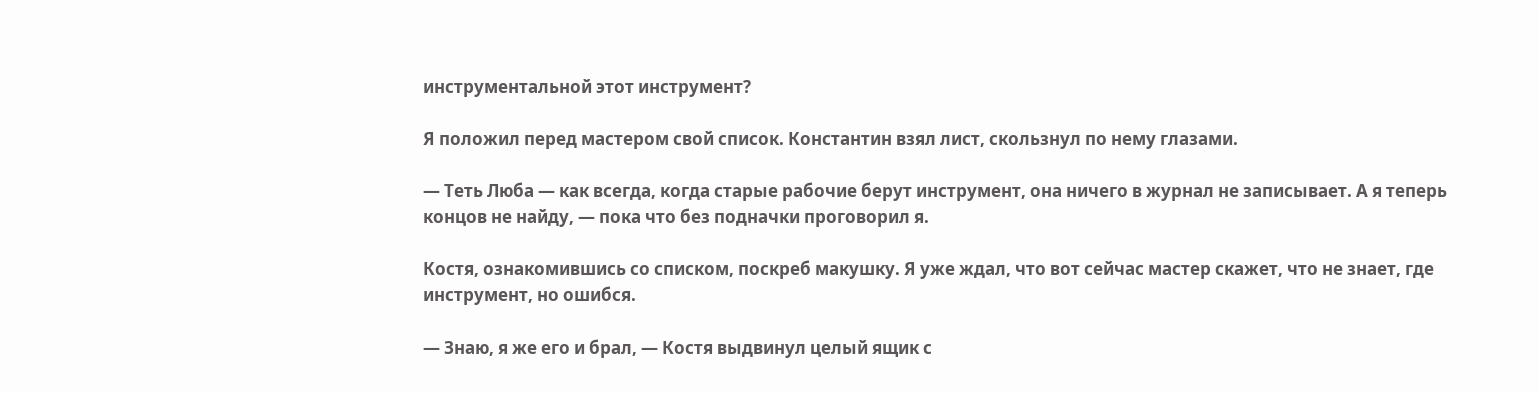инструментальной этот инструмент?

Я положил перед мастером свой список. Константин взял лист, скользнул по нему глазами.

— Теть Люба — как всегда, когда старые рабочие берут инструмент, она ничего в журнал не записывает. А я теперь концов не найду, — пока что без подначки проговорил я.

Костя, ознакомившись со списком, поскреб макушку. Я уже ждал, что вот сейчас мастер скажет, что не знает, где инструмент, но ошибся.

— Знаю, я же его и брал, — Костя выдвинул целый ящик с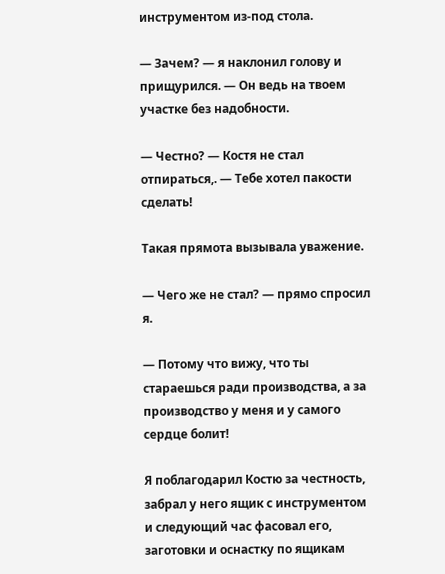инструментом из-под стола.

— Зачем? — я наклонил голову и прищурился. — Он ведь на твоем участке без надобности.

— Честно? — Костя не стал отпираться,. — Тебе хотел пакости сделать!

Такая прямота вызывала уважение.

— Чего же не стал? — прямо спросил я.

— Потому что вижу, что ты стараешься ради производства, а за производство у меня и у самого сердце болит!

Я поблагодарил Костю за честность, забрал у него ящик с инструментом и следующий час фасовал его, заготовки и оснастку по ящикам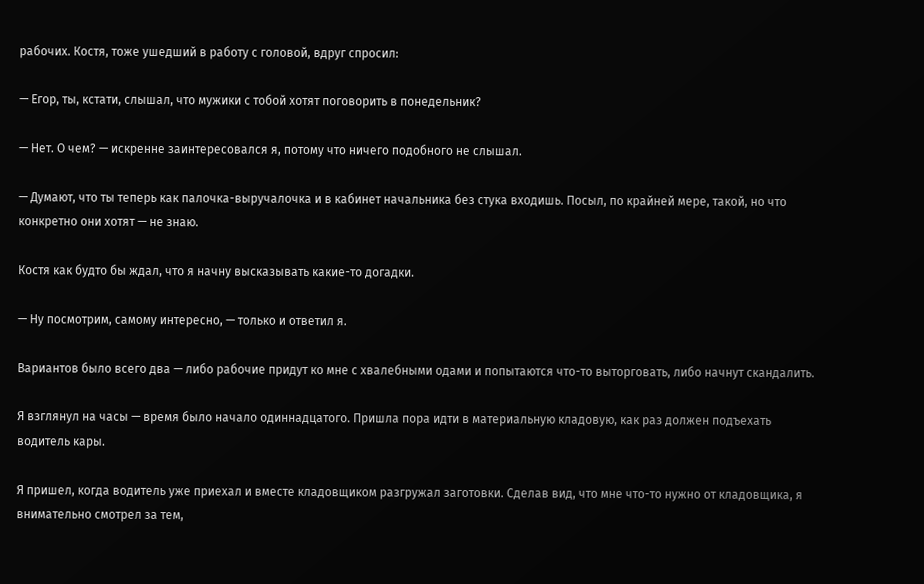рабочих. Костя, тоже ушедший в работу с головой, вдруг спросил:

— Егор, ты, кстати, слышал, что мужики с тобой хотят поговорить в понедельник?

— Нет. О чем? — искренне заинтересовался я, потому что ничего подобного не слышал.

— Думают, что ты теперь как палочка-выручалочка и в кабинет начальника без стука входишь. Посыл, по крайней мере, такой, но что конкретно они хотят — не знаю.

Костя как будто бы ждал, что я начну высказывать какие-то догадки.

— Ну посмотрим, самому интересно, — только и ответил я.

Вариантов было всего два — либо рабочие придут ко мне с хвалебными одами и попытаются что-то выторговать, либо начнут скандалить.

Я взглянул на часы — время было начало одиннадцатого. Пришла пора идти в материальную кладовую, как раз должен подъехать водитель кары.

Я пришел, когда водитель уже приехал и вместе кладовщиком разгружал заготовки. Сделав вид, что мне что-то нужно от кладовщика, я внимательно смотрел за тем,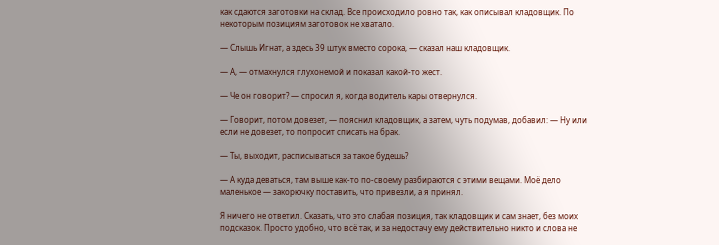как сдаются заготовки на склад. Все происходило ровно так, как описывал кладовщик. По некоторым позициям заготовок не хватало.

— Слышь Игнат, а здесь 39 штук вместо сорока, — сказал наш кладовщик.

— А, — отмахнулся глухонемой и показал какой-то жест.

— Че он говорит? — спросил я, когда водитель кары отвернулся.

— Говорит, потом довезет, — пояснил кладовщик, а затем, чуть подумав, добавил: — Ну или если не довезет, то попросит списать на брак.

— Ты, выходит, расписываться за такое будешь?

— А куда деваться, там выше как-то по-своему разбираются с этими вещами. Моё дело маленькое — закорючку поставить, что привезли, а я принял.

Я ничего не ответил. Сказать, что это слабая позиция, так кладовщик и сам знает, без моих подсказок. Просто удобно, что всё так, и за недостачу ему действительно никто и слова не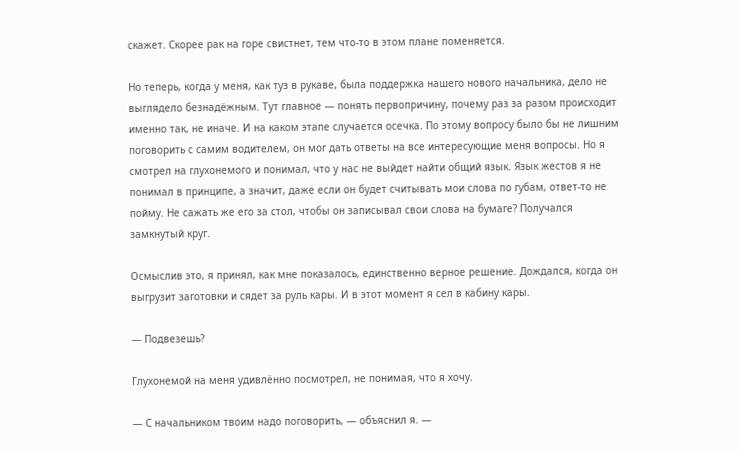скажет. Скорее рак на горе свистнет, тем что-то в этом плане поменяется.

Но теперь, когда у меня, как туз в рукаве, была поддержка нашего нового начальника, дело не выглядело безнадёжным. Тут главное — понять первопричину, почему раз за разом происходит именно так, не иначе. И на каком этапе случается осечка. По этому вопросу было бы не лишним поговорить с самим водителем, он мог дать ответы на все интересующие меня вопросы. Но я смотрел на глухонемого и понимал, что у нас не выйдет найти общий язык. Язык жестов я не понимал в принципе, а значит, даже если он будет считывать мои слова по губам, ответ-то не пойму. Не сажать же его за стол, чтобы он записывал свои слова на бумаге? Получался замкнутый круг.

Осмыслив это, я принял, как мне показалось, единственно верное решение. Дождался, когда он выгрузит заготовки и сядет за руль кары. И в этот момент я сел в кабину кары.

— Подвезешь?

Глухонемой на меня удивлённо посмотрел, не понимая, что я хочу.

— С начальником твоим надо поговорить, — объяснил я. —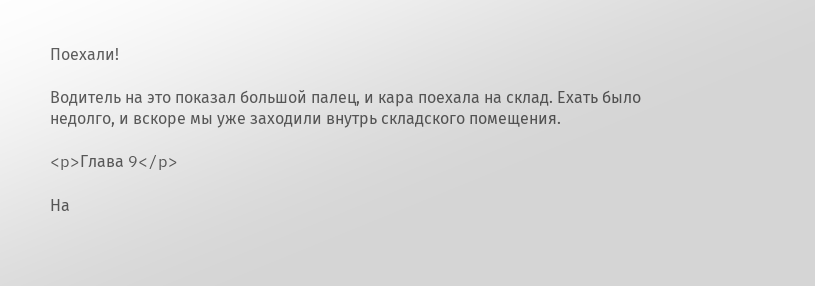Поехали!

Водитель на это показал большой палец, и кара поехала на склад. Ехать было недолго, и вскоре мы уже заходили внутрь складского помещения.

<p>Глава 9</p>

На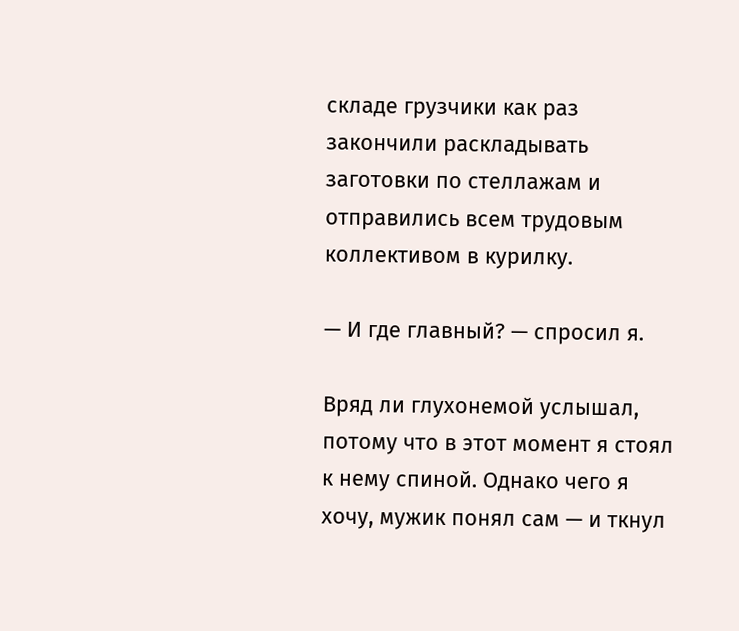складе грузчики как раз закончили раскладывать заготовки по стеллажам и отправились всем трудовым коллективом в курилку.

— И где главный? — спросил я.

Вряд ли глухонемой услышал, потому что в этот момент я стоял к нему спиной. Однако чего я хочу, мужик понял сам — и ткнул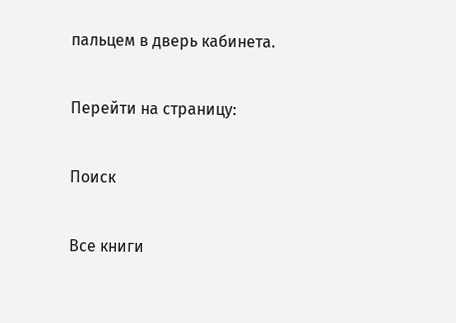пальцем в дверь кабинета.

Перейти на страницу:

Поиск

Все книги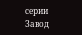серии Завод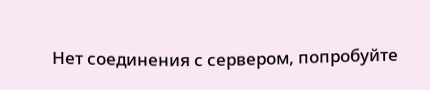Нет соединения с сервером, попробуйте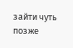зайти чуть позже